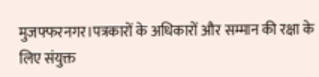मुजफ्फरनगर।पत्रकारों के अधिकारों और सम्मान की रक्षा के लिए संयुक्त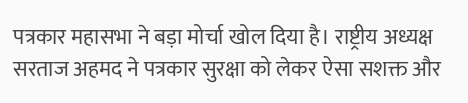पत्रकार महासभा ने बड़ा मोर्चा खोल दिया है। राष्ट्रीय अध्यक्ष सरताज अहमद ने पत्रकार सुरक्षा को लेकर ऐसा सशक्त और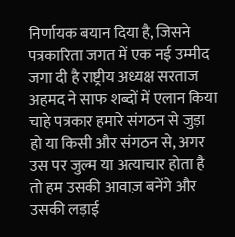निर्णायक बयान दिया है, जिसने पत्रकारिता जगत में एक नई उम्मीद जगा दी है राष्ट्रीय अध्यक्ष सरताज अहमद ने साफ शब्दों में एलान किया
चाहे पत्रकार हमारे संगठन से जुड़ा हो या किसी और संगठन से, अगर उस पर जुल्म या अत्याचार होता है तो हम उसकी आवाज़ बनेंगे और उसकी लड़ाई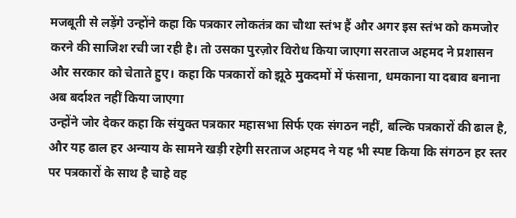मजबूती से लड़ेंगे उन्होंने कहा कि पत्रकार लोकतंत्र का चौथा स्तंभ हैं और अगर इस स्तंभ को कमजोर करने की साजिश रची जा रही है। तो उसका पुरज़ोर विरोध किया जाएगा सरताज अहमद ने प्रशासन और सरकार को चेताते हुए। कहा कि पत्रकारों को झूठे मुकदमों में फंसाना, धमकाना या दबाव बनाना अब बर्दाश्त नहीं किया जाएगा
उन्होंने जोर देकर कहा कि संयुक्त पत्रकार महासभा सिर्फ एक संगठन नहीं, बल्कि पत्रकारों की ढाल है, और यह ढाल हर अन्याय के सामने खड़ी रहेगी सरताज अहमद ने यह भी स्पष्ट किया कि संगठन हर स्तर पर पत्रकारों के साथ है चाहे वह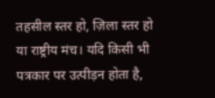तहसील स्तर हो, ज़िला स्तर हो या राष्ट्रीय मंच। यदि किसी भी पत्रकार पर उत्पीड़न होता है,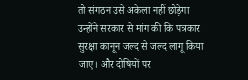तो संगठन उसे अकेला नहीं छोड़ेगा उन्होंने सरकार से मांग की कि पत्रकार सुरक्षा कानून जल्द से जल्द लागू किया जाए। और दोषियों पर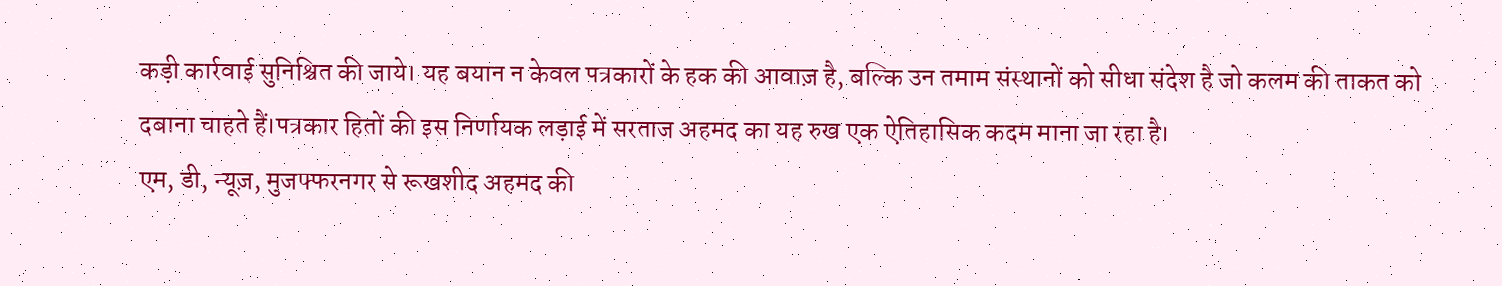कड़ी कार्रवाई सुनिश्चित की जाये। यह बयान न केवल पत्रकारों के हक की आवाज़ है, बल्कि उन तमाम संस्थानों को सीधा संदेश है जो कलम की ताकत को दबाना चाहते हैं।पत्रकार हितों की इस निर्णायक लड़ाई में सरताज अहमद का यह रुख एक ऐतिहासिक कदम माना जा रहा है।
एम, डी, न्यूज़, मुजफ्फरनगर से रूखशीद अहमद की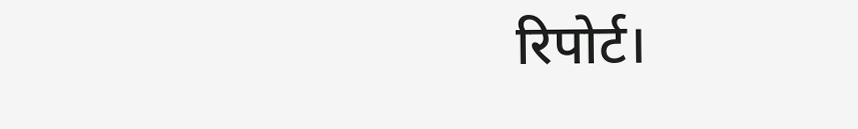रिपोर्ट।